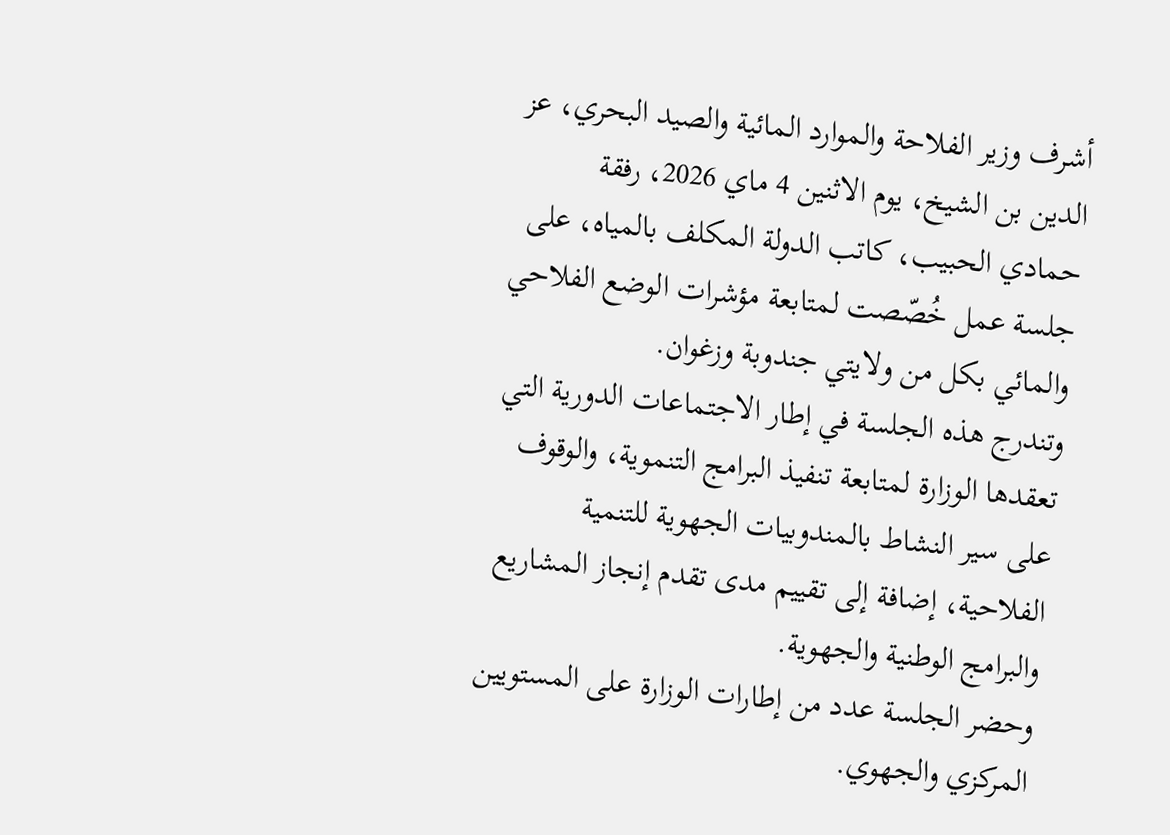أشرف وزير الفلاحة والموارد المائية والصيد البحري، عز الدين بن الشيخ، يوم الاثنين 4 ماي 2026، رفقة حمادي الحبيب، كاتب الدولة المكلف بالمياه، على جلسة عمل خُصّصت لمتابعة مؤشرات الوضع الفلاحي والمائي بكل من ولايتي جندوبة وزغوان.
وتندرج هذه الجلسة في إطار الاجتماعات الدورية التي تعقدها الوزارة لمتابعة تنفيذ البرامج التنموية، والوقوف على سير النشاط بالمندوبيات الجهوية للتنمية الفلاحية، إضافة إلى تقييم مدى تقدم إنجاز المشاريع والبرامج الوطنية والجهوية.
وحضر الجلسة عدد من إطارات الوزارة على المستويين المركزي والجهوي.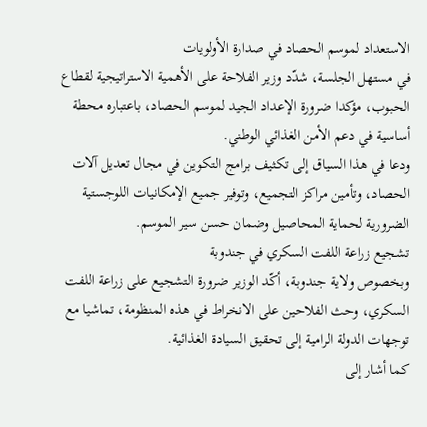الاستعداد لموسم الحصاد في صدارة الأولويات
في مستهل الجلسة، شدّد وزير الفلاحة على الأهمية الاستراتيجية لقطاع الحبوب، مؤكدا ضرورة الإعداد الجيد لموسم الحصاد، باعتباره محطة أساسية في دعم الأمن الغذائي الوطني.
ودعا في هذا السياق إلى تكثيف برامج التكوين في مجال تعديل آلات الحصاد، وتأمين مراكز التجميع، وتوفير جميع الإمكانيات اللوجستية الضرورية لحماية المحاصيل وضمان حسن سير الموسم.
تشجيع زراعة اللفت السكري في جندوبة
وبخصوص ولاية جندوبة، أكّد الوزير ضرورة التشجيع على زراعة اللفت السكري، وحث الفلاحين على الانخراط في هذه المنظومة، تماشيا مع توجهات الدولة الرامية إلى تحقيق السيادة الغذائية.
كما أشار إلى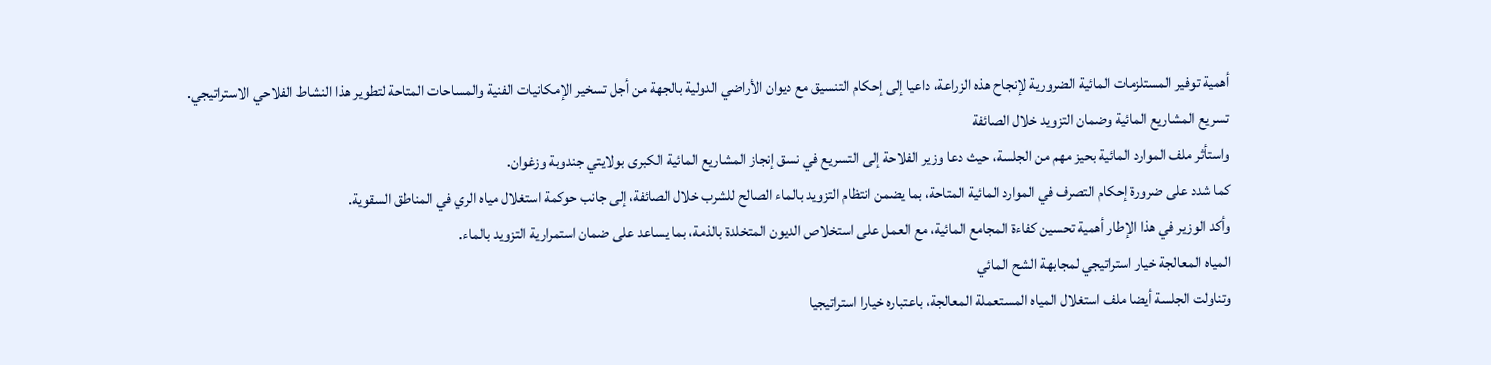أهمية توفير المستلزمات المائية الضرورية لإنجاح هذه الزراعة، داعيا إلى إحكام التنسيق مع ديوان الأراضي الدولية بالجهة من أجل تسخير الإمكانيات الفنية والمساحات المتاحة لتطوير هذا النشاط الفلاحي الاستراتيجي.
تسريع المشاريع المائية وضمان التزويد خلال الصائفة
واستأثر ملف الموارد المائية بحيز مهم من الجلسة، حيث دعا وزير الفلاحة إلى التسريع في نسق إنجاز المشاريع المائية الكبرى بولايتي جندوبة وزغوان.
كما شدد على ضرورة إحكام التصرف في الموارد المائية المتاحة، بما يضمن انتظام التزويد بالماء الصالح للشرب خلال الصائفة، إلى جانب حوكمة استغلال مياه الري في المناطق السقوية.
وأكد الوزير في هذا الإطار أهمية تحسين كفاءة المجامع المائية، مع العمل على استخلاص الديون المتخلدة بالذمة، بما يساعد على ضمان استمرارية التزويد بالماء.
المياه المعالجة خيار استراتيجي لمجابهة الشح المائي
وتناولت الجلسة أيضا ملف استغلال المياه المستعملة المعالجة، باعتباره خيارا استراتيجيا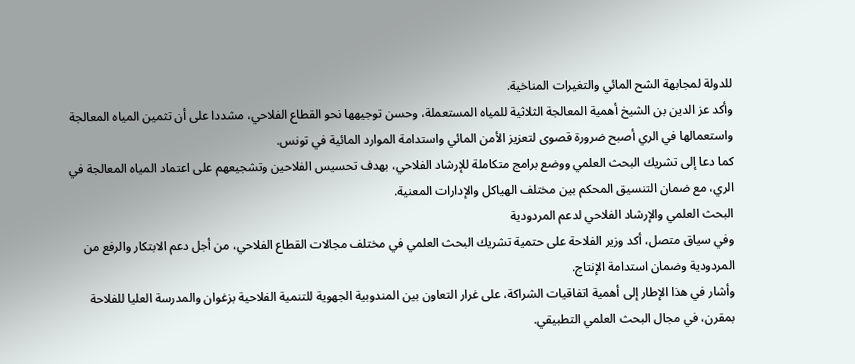للدولة لمجابهة الشح المائي والتغيرات المناخية.
وأكد عز الدين بن الشيخ أهمية المعالجة الثلاثية للمياه المستعملة، وحسن توجيهها نحو القطاع الفلاحي، مشددا على أن تثمين المياه المعالجة واستعمالها في الري أصبح ضرورة قصوى لتعزيز الأمن المائي واستدامة الموارد المائية في تونس.
كما دعا إلى تشريك البحث العلمي ووضع برامج متكاملة للإرشاد الفلاحي، بهدف تحسيس الفلاحين وتشجيعهم على اعتماد المياه المعالجة في الري، مع ضمان التنسيق المحكم بين مختلف الهياكل والإدارات المعنية.
البحث العلمي والإرشاد الفلاحي لدعم المردودية
وفي سياق متصل، أكد وزير الفلاحة على حتمية تشريك البحث العلمي في مختلف مجالات القطاع الفلاحي، من أجل دعم الابتكار والرفع من المردودية وضمان استدامة الإنتاج.
وأشار في هذا الإطار إلى أهمية اتفاقيات الشراكة، على غرار التعاون بين المندوبية الجهوية للتنمية الفلاحية بزغوان والمدرسة العليا للفلاحة بمقرن، في مجال البحث العلمي التطبيقي.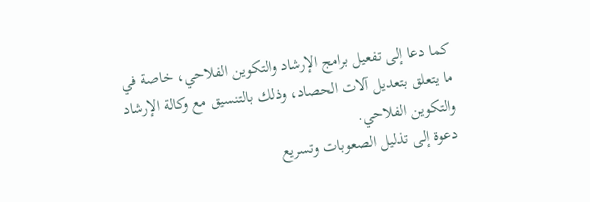كما دعا إلى تفعيل برامج الإرشاد والتكوين الفلاحي، خاصة في ما يتعلق بتعديل آلات الحصاد، وذلك بالتنسيق مع وكالة الإرشاد والتكوين الفلاحي.
دعوة إلى تذليل الصعوبات وتسريع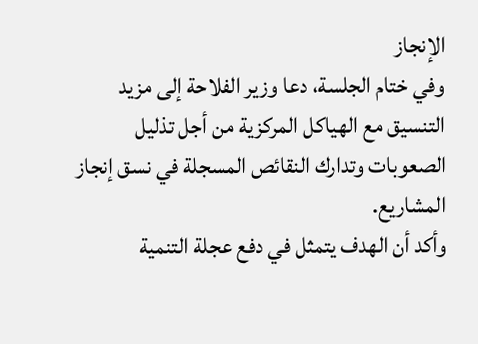الإنجاز
وفي ختام الجلسة، دعا وزير الفلاحة إلى مزيد التنسيق مع الهياكل المركزية من أجل تذليل الصعوبات وتدارك النقائص المسجلة في نسق إنجاز المشاريع.
وأكد أن الهدف يتمثل في دفع عجلة التنمية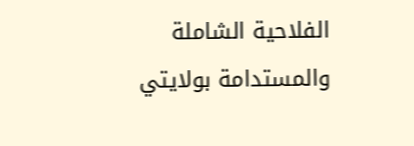الفلاحية الشاملة والمستدامة بولايتي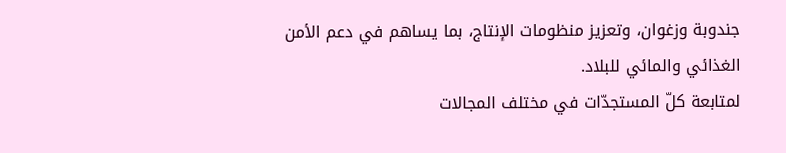جندوبة وزغوان، وتعزيز منظومات الإنتاج، بما يساهم في دعم الأمن الغذائي والمائي للبلاد.
لمتابعة كلّ المستجدّات في مختلف المجالات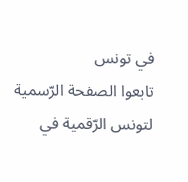في تونس
تابعوا الصفحة الرّسمية لتونس الرّقمية في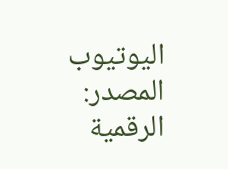اليوتيوب
المصدر:
الرقمية